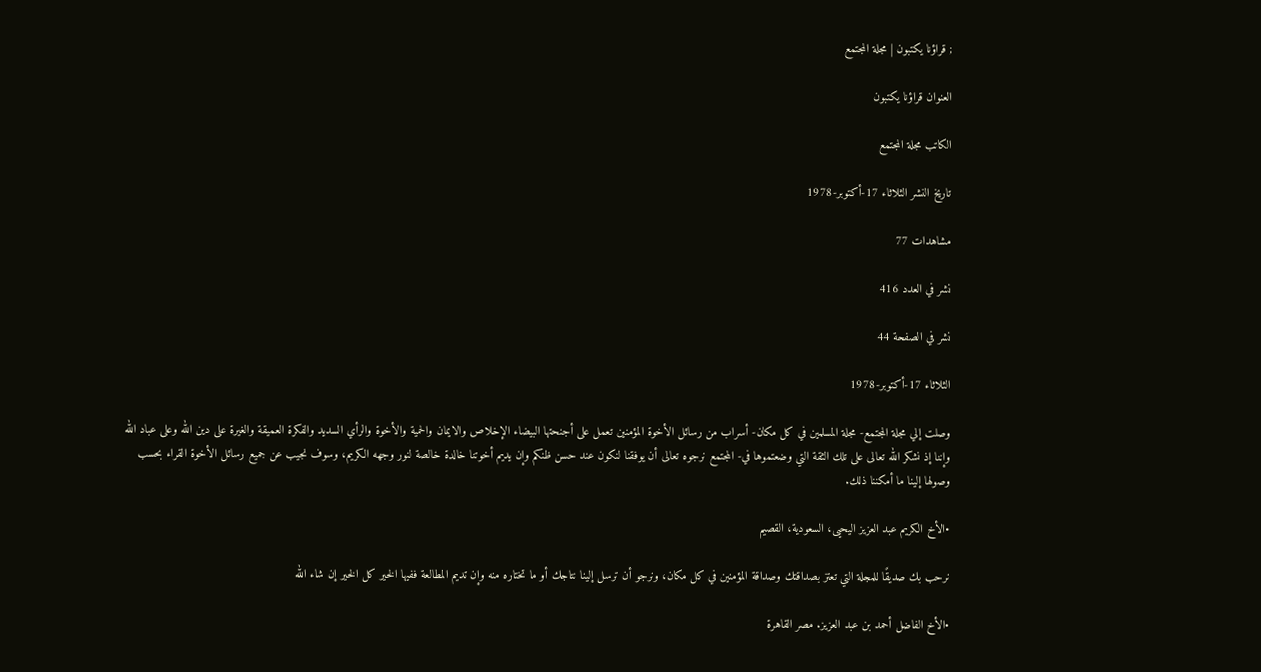; قراؤنا يكتبون | مجلة المجتمع

العنوان قراؤنا يكتبون

الكاتب مجلة المجتمع

تاريخ النشر الثلاثاء 17-أكتوبر-1978

مشاهدات 77

نشر في العدد 416

نشر في الصفحة 44

الثلاثاء 17-أكتوبر-1978

وصلت إلي مجلة المجتمع- مجلة المسلمين في كل مكان- أسراب من رسائل الأخوة المؤمنين تعمل على أجنحتها البيضاء الإخلاص والايمان والحمية والأخوة والرأي السديد والفكرة العميقة والغيرة على دين الله وعلى عباد الله وإننا إذ نشكر الله تعالى على تلك الثقة التي وضعتموها في- المجتمع نرجوه تعالى أن يوفقنا لنكون عند حسن ظنكم وإن يديم أخوتنا خالدة خالصة لنور وجهه الكريم، وسوف نجيب عن جميع رسائل الأخوة القراء بحسب وصولها إلينا ما أمكننا ذلك.

•الأخ الكريم عبد العزيز اليحيى، السعودية، القصيم

نرحب بك صديقًا للمجلة التي تعتز بصداقتك وصداقة المؤمنين في كل مكان، ونرجو أن ترسل إلينا نتاجك أو ما تختاره منه وإن تديم المطالعة ففيها الخير كل الخير إن شاء الله

•الأخ الفاضل أحمد بن عبد العزيز. مصر القاهرة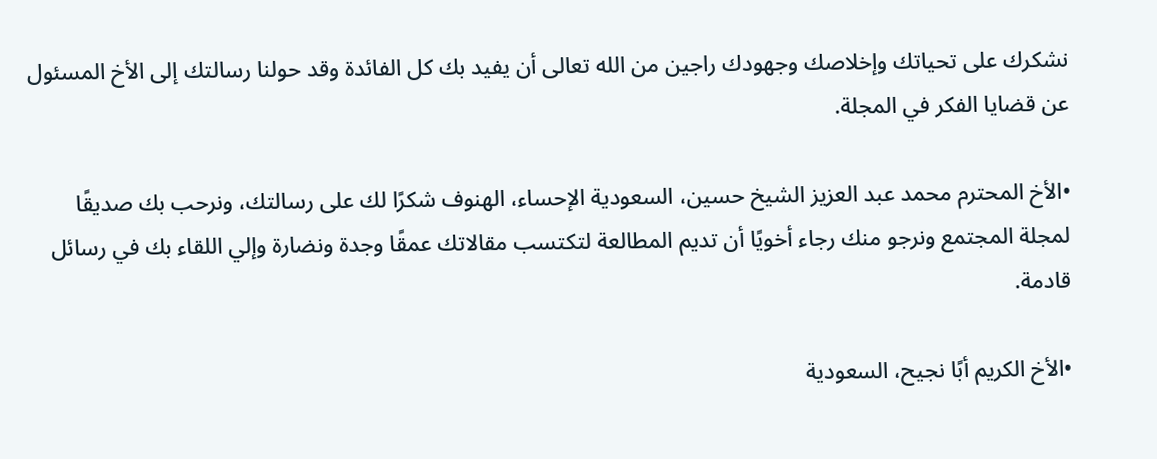نشكرك على تحياتك وإخلاصك وجهودك راجين من الله تعالى أن يفيد بك كل الفائدة وقد حولنا رسالتك إلى الأخ المسئول عن قضايا الفكر في المجلة.

•الأخ المحترم محمد عبد العزيز الشيخ حسين، السعودية الإحساء، الهنوف شكرًا لك على رسالتك، ونرحب بك صديقًا لمجلة المجتمع ونرجو منك رجاء أخويًا أن تديم المطالعة لتكتسب مقالاتك عمقًا وجدة ونضارة وإلي اللقاء بك في رسائل قادمة.

•الأخ الكريم أبًا نجيح، السعودية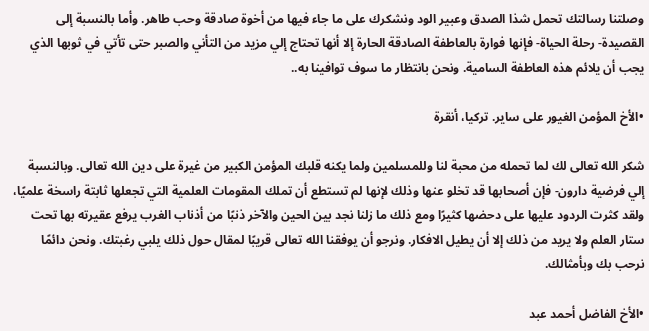وصلتنا رسالتك تحمل شذا الصدق وعبير الود ونشكرك على ما جاء فيها من أخوة صادقة وحب طاهر. وأما بالنسبة إلى القصيدة- رحلة الحياة- فإنها فوارة بالعاطفة الصادقة الحارة إلا أنها تحتاج إلي مزيد من التأني والصبر حتى تأتي في ثوبها الذي يجب أن يلائم هذه العاطفة السامية. ونحن بانتظار ما سوف توافینا به..

•الأخ المؤمن الغيور على ساير. تركيا، أنقرة

شكر الله تعالى لك لما تحمله من محبة لنا وللمسلمين ولما يكنه قلبك المؤمن الكبير من غيرة على دين الله تعالى. وبالنسبة إلي فرضية دارون- فإن أصحابها قد تخلو عنها وذلك لإنها لم تستطع أن تملك المقومات العلمية التي تجعلها ثابتة راسخة علميًا، ولقد كثرت الردود عليها على دحضها كثيرًا ومع ذلك ما زلنا نجد بين الحين والآخر ذنبًا من أذناب الغرب يرفع عقيرته بها تحت ستار العلم ولا يريد من ذلك إلا أن يطيل الافكار. ونرجو أن يوفقنا الله تعالى قريبًا لمقال حول ذلك يلبي رغبتك. ونحن دائمًا نرحب بك وبأمثالك.

•الأخ الفاضل أحمد عبد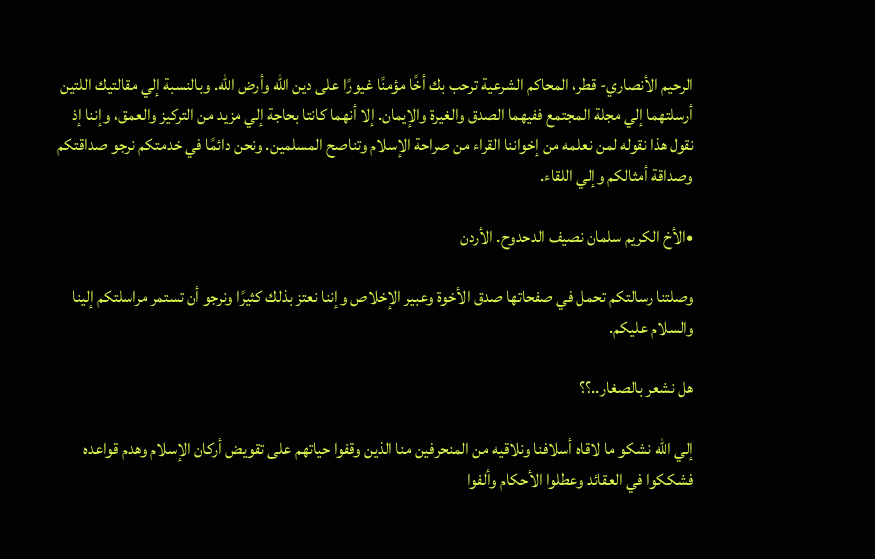الرحيم الأنصاري- قطر، المحاكم الشرعية ترحب بك أخًا مؤمنًا غيورًا على دين الله وأرض الله. وبالنسبة إلي مقالتيك اللتين أرسلتهما إلي مجلة المجتمع ففيهما الصدق والغيرة والإيمان. إلا أنهما كانتا بحاجة إلي مزيد من التركيز والعمق، وإننا إذ نقول هذا نقوله لمن نعلمه من إخواننا القراء من صراحة الإسلام وتناصح المسلمين. ونحن دائمًا في خدمتكم نرجو صداقتكم وصداقة أمثالكم وإلي اللقاء.

•الأخ الكريم سلمان نصيف الدحدوح. الأردن

وصلتنا رسالتكم تحمل في صفحاتها صدق الأخوة وعبير الإخلاص وإننا نعتز بذلك كثيرًا ونرجو أن تستمر مراسلتكم إلينا والسلام عليكم.

هل نشعر بالصغار..؟؟

إلي الله نشكو ما لاقاه أسلافنا ونلاقيه من المنحرفين منا الذين وقفوا حياتهم على تقويض أركان الإسلام وهدم قواعده فشككوا في العقائد وعطلوا الأحكام وألفوا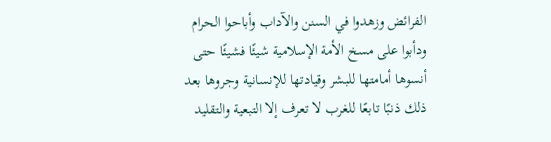الفرائض وزهدوا في السنن والآداب وأباحوا الحرام ودأبوا على مسخ الأمة الإسلامية شيئًا فشيئًا حتى أنسوها أمامتها للبشر وقيادتها للإنسانية وجروها بعد ذلك ذنبًا تابعًا للغرب لا تعرف إلا التبعية والتقليد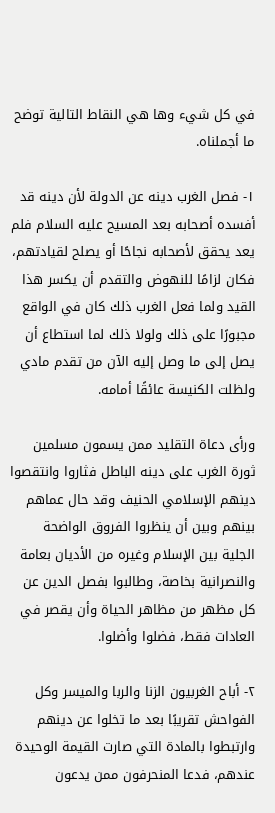في كل شيء وها هي النقاط التالية توضح ما أجملناه.

١- فصل الغرب دينه عن الدولة لأن دینه قد أفسده أصحابه بعد المسيح عليه السلام فلم يعد يحقق لأصحابه نجاحًا أو يصلح لقيادتهم، فكان لزامًا للنهوض والتقدم أن يكسر هذا القيد ولما فعل الغرب ذلك كان في الواقع مجبورًا على ذلك ولولا ذلك لما استطاع أن يصل إلى ما وصل إليه الآن من تقدم مادي ولظلت الكنيسة عائقًا أمامه.

ورأى دعاة التقليد ممن يسمون مسلمين ثورة الغرب على دينه الباطل فثاروا وانتقصوا دينهم الإسلامي الحنيف وقد حال عماهم بينهم وبين أن ينظروا الفروق الواضحة الجلية بين الإسلام وغيره من الأديان بعامة والنصرانية بخاصة، وطالبوا بفصل الدين عن كل مظهر من مظاهر الحياة وأن يقصر في العادات فقط، فضلوا وأضلوا.

٢- أباح الغربيون الزنا والربا والميسر وكل الفواحش تقريبًا بعد ما تخلوا عن دينهم وارتبطوا بالمادة التي صارت القيمة الوحيدة عندهم، فدعا المنحرفون ممن يدعون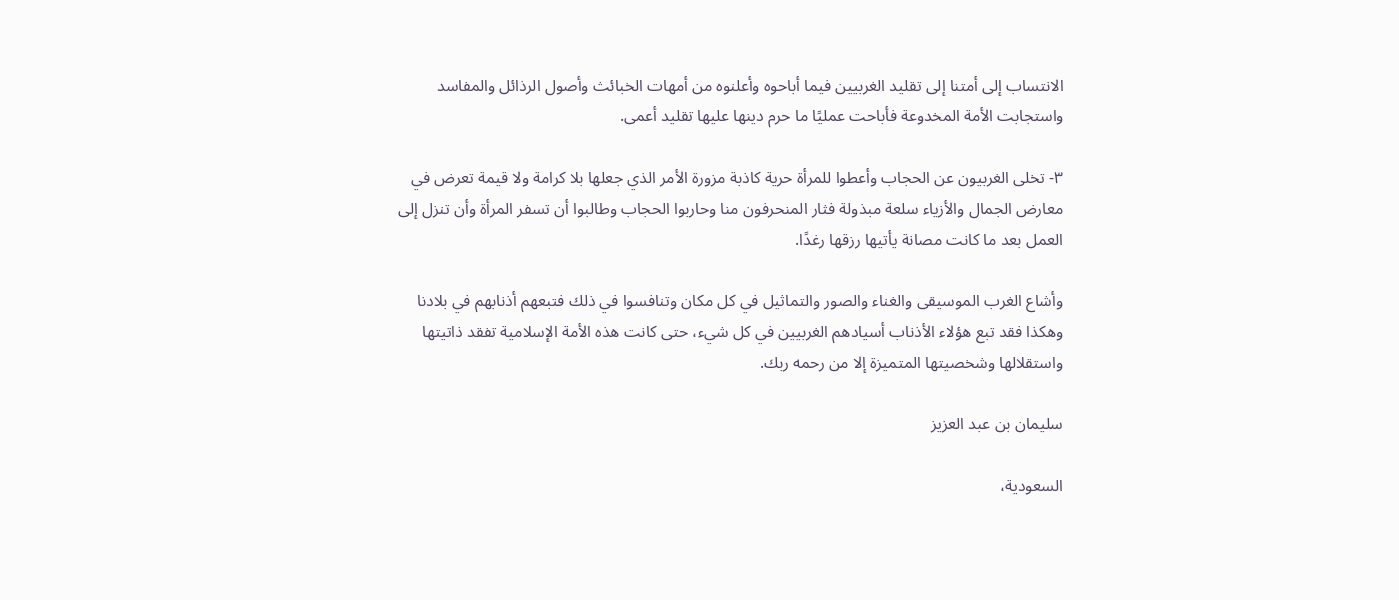الانتساب إلى أمتنا إلى تقليد الغربيين فيما أباحوه وأعلنوه من أمهات الخبائث وأصول الرذائل والمفاسد واستجابت الأمة المخدوعة فأباحت عمليًا ما حرم دينها عليها تقليد أعمى.

٣- تخلى الغربيون عن الحجاب وأعطوا للمرأة حرية كاذبة مزورة الأمر الذي جعلها بلا كرامة ولا قيمة تعرض في معارض الجمال والأزياء سلعة مبذولة فثار المنحرفون منا وحاربوا الحجاب وطالبوا أن تسفر المرأة وأن تنزل إلى العمل بعد ما كانت مصانة يأتيها رزقها رغدًا.

وأشاع الغرب الموسيقى والغناء والصور والتماثيل في كل مكان وتنافسوا في ذلك فتبعهم أذنابهم في بلادنا وهكذا فقد تبع هؤلاء الأذناب أسيادهم الغربيين في كل شيء، حتى كانت هذه الأمة الإسلامية تفقد ذاتيتها واستقلالها وشخصيتها المتميزة إلا من رحمه ربك.

سليمان بن عبد العزيز

السعودية،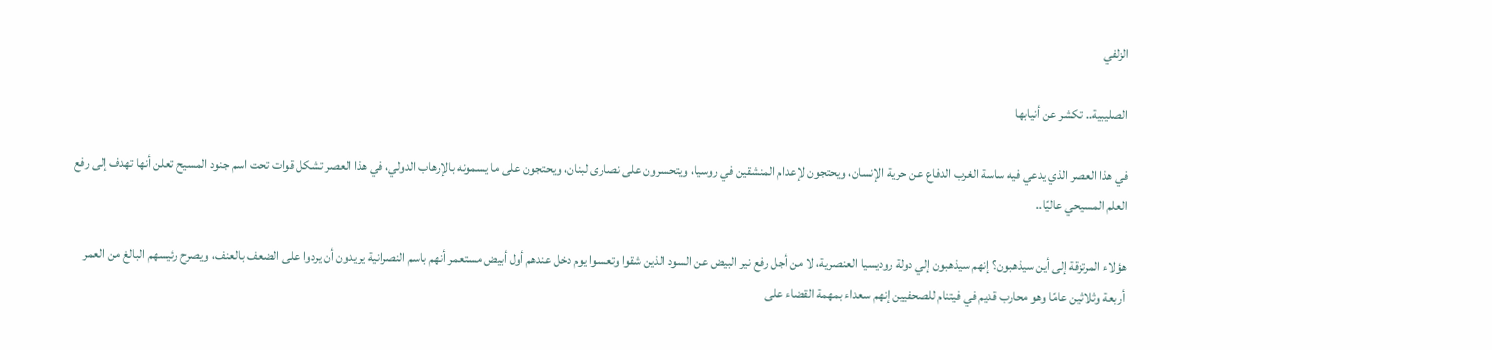الزلفي

الصليبية.. تكشر عن أنيابها

في هذا العصر الذي يدعي فيه ساسة الغرب الدفاع عن حرية الإنسان، ويحتجون لإعدام المنشقين في روسيا، ويتحسرون على نصارى لبنان، ويحتجون على ما يسمونه بالإرهاب الدولي، في هذا العصر تشكل قوات تحت اسم جنود المسيح تعلن أنها تهدف إلى رفع العلم المسيحي عاليًا..

هؤلاء المرتزقة إلى أين سيذهبون؟ إنهم سيذهبون إلي دولة روديسيا العنصرية، لا من أجل رفع نير البيض عن السود الذين شقوا وتعسوا يوم دخل عندهم أول أبيض مستعمر أنهم باسم النصرانية يريدون أن يردوا على الضعف بالعنف، ويصرح رئيسهم البالغ من العمر أربعة وثلاثين عامًا وهو محارب قديم في فيتنام للصحفيين إنهم سعداء بمهمة القضاء على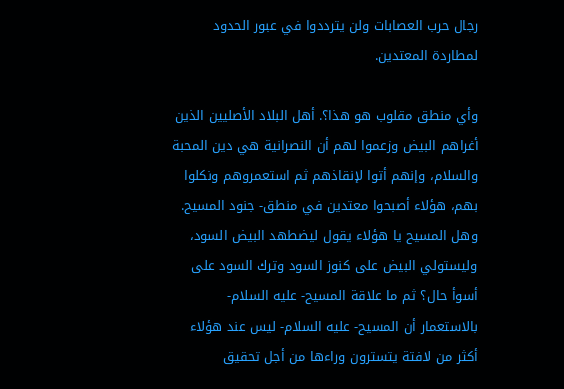رجال حرب العصابات ولن يترددوا في عبور الحدود لمطاردة المعتدين.

وأي منطق مقلوب هو هذا؟. أهل البلاد الأصليين الذين أغراهم البيض وزعموا لهم أن النصرانية هي دين المحبة والسلام، وإنهم أتوا لإنقاذهم ثم استعمروهم ونكلوا بهم، هؤلاء أصبحوا معتدين في منطق- جنود المسيح. وهل المسيح يا هؤلاء يقول ليضطهد البيض السود، وليستولي البيض على كنوز السود وترك السود على أسوأ حال؟ ثم ما علاقة المسيح- عليه السلام- بالاستعمار أن المسيح- عليه السلام- ليس عند هؤلاء أكثر من لافتة يتسترون وراءها من أجل تحقيق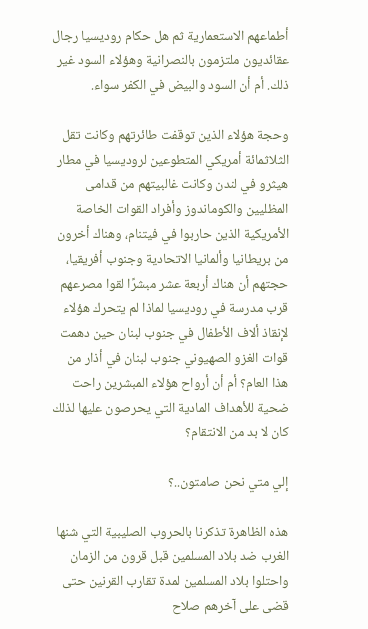أطماعهم الاستعمارية ثم هل حكام روديسيا رجال عقائديون ملتزمون بالنصرانية وهؤلاء السود غير ذلك. أم أن السود والبيض في الكفر سواء.

وحجة هؤلاء الذين توقفت طائرتهم وكانت تقل الثلاثمائة أمريكي المتطوعين لروديسيا في مطار هيثرو في لندن وكانت غالبيتهم من قدامى المظليين والكوماندوز وأفراد القوات الخاصة الأمريكية الذين حاربوا في فيتنام، وهناك أخرون من بريطانيا وألمانيا الاتحادية وجنوب أفريقيا، حجتهم أن هناك أربعة عشر مبشرًا لقوا مصرعهم قرب مدرسة في روديسيا لماذا لم يتحرك هؤلاء لإنقاذ ألاف الأطفال في جنوب لبنان حين دهمت قوات الغزو الصهيوني جنوب لبنان في أذار من هذا العام؟ أم أن أرواح هؤلاء المبشرين راحت ضحية للأهداف المادية التي يحرصون عليها لذلك كان لا بد من الانتقام؟

إلي متي نحن صامتون..؟

هذه الظاهرة تذكرنا بالحروب الصليبية التي شنها الغرب ضد بلاد المسلمين قبل قرون من الزمان واحتلوا بلاد المسلمين لمدة تقارب القرنين حتى قضى على آخرهم صلاح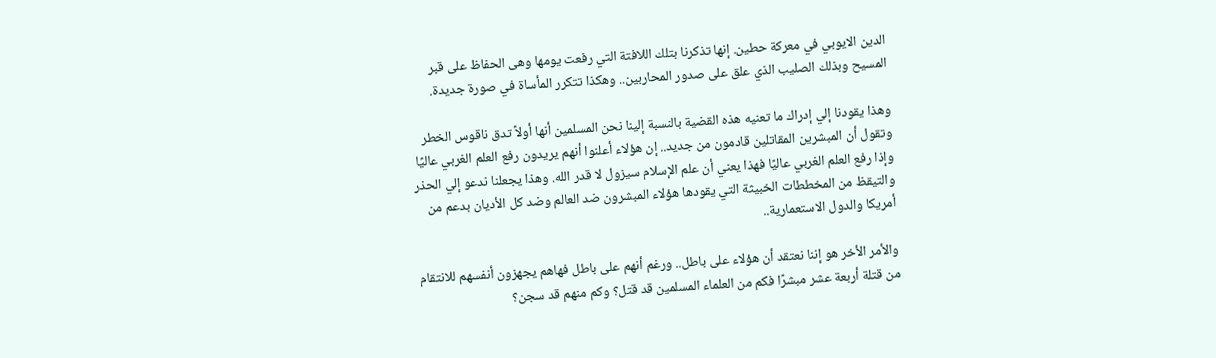الدين الايوبي في معركة حطين. إنها تذكرنا بتلك اللافتة التي رفعت يومها وهى الحفاظ على قبر المسيح وبذلك الصليب الذي علق على صدور المحاربين.. وهكذا تتكرر المأساة في صورة جديدة.

وهذا يقودنا إلي إدراك ما تعنيه هذه القضية بالنسبة إلينا نحن المسلمين أنها أولاً تدق ناقوس الخطر وتقول أن المبشرين المقاتلين قادمون من جديد.. إن هؤلاء أعلنوا أنهم يريدون رفع العلم الغربي عاليًا وإذا رفع العلم الغربي عاليًا فهذا يعني أن علم الإسلام سيزول لا قدر الله. وهذا يجعلنا ندعو إلي الحذر والتيقظ من المخططات الخبيثة التي يقودها هؤلاء المبشرون ضد العالم وضد كل الأديان بدعم من أمريكا والدول الاستعمارية..

والأمر الأخر هو إننا نعتقد أن هؤلاء على باطل.. ورغم أنهم على باطل فهاهم يجهزون أنفسهم للانتقام من قتلة أربعة عشر مبشرًا فكم من العلماء المسلمين قد قتل؟ وكم منهم قد سجن؟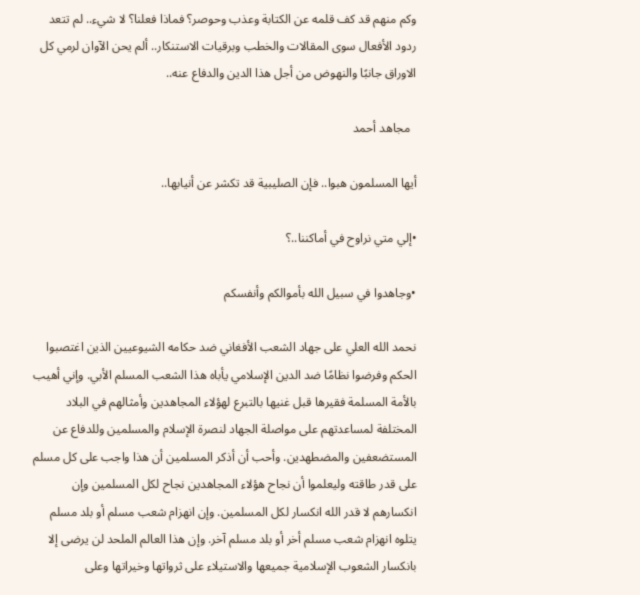وكم منهم قد كف قلمه عن الكتابة وعذب وحوصر؟ فماذا فعلنا؟ لا شيء.. لم تتعد ردود الأفعال سوى المقالات والخطب وبرقيات الاستنكار.. ألم يحن الآوان لرمي كل الاوراق جانبًا والنهوض من أجل هذا الدين والدفاع عنه..

  مجاهد أحمد

أيها المسلمون هبوا.. فإن الصليبية قد تكشر عن أنيابها..

•إلي متي نراوح في أماكننا..؟

•وجاهدوا في سبيل الله بأموالكم وأنفسكم

نحمد الله العلي على جهاد الشعب الأفغاني ضد حكامه الشيوعيين الذين اغتصبوا الحكم وفرضوا نظامًا ضد الدين الإسلامي يأباه هذا الشعب المسلم الأبي. وإني أهيب بالأمة المسلمة فقيرها قبل غنيها بالتبرع لهؤلاء المجاهدين وأمثالهم في البلاد المختلفة لمساعدتهم على مواصلة الجهاد لنصرة الإسلام والمسلمين وللدفاع عن المستضعفين والمضطهدين. وأحب أن أذكر المسلمين أن هذا واجب على كل مسلم على قدر طاقته وليعلموا أن نجاح هؤلاء المجاهدين نجاح لكل المسلمين وإن انكسارهم لا قدر الله انكسار لكل المسلمين. وإن انهزام شعب مسلم أو بلد مسلم يتلوه انهزام شعب مسلم أخر أو بلد مسلم آخر. وإن هذا العالم الملحد لن يرضى إلا بانكسار الشعوب الإسلامية جميعها والاستيلاء على ثرواتها وخيراتها وعلى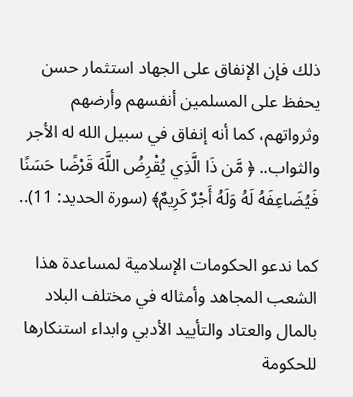ذلك فإن الإنفاق على الجهاد استثمار حسن يحفظ على المسلمين أنفسهم وأرضهم وثرواتهم، كما أنه إنفاق في سبيل الله له الأجر والثواب.. ﴿ مَّن ذَا الَّذِي يُقْرِضُ اللَّهَ قَرْضًا حَسَنًا فَيُضَاعِفَهُ لَهُ وَلَهُ أَجْرٌ كَرِيمٌ﴾ (سورة الحديد: 11)..

كما ندعو الحكومات الإسلامية لمساعدة هذا الشعب المجاهد وأمثاله في مختلف البلاد بالمال والعتاد والتأييد الأدبي وابداء استنكارها للحكومة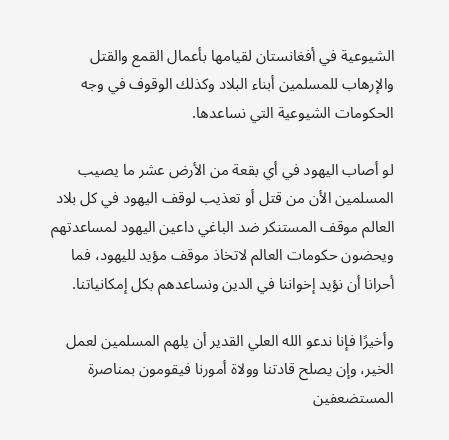الشيوعية في أفغانستان لقيامها بأعمال القمع والقتل والإرهاب للمسلمين أبناء البلاد وكذلك الوقوف في وجه الحكومات الشيوعية التي نساعدها.

لو أصاب اليهود في أي بقعة من الأرض عشر ما يصيب المسلمين الأن من قتل أو تعذيب لوقف اليهود في كل بلاد العالم موقف المستنكر ضد الباغي داعين اليهود لمساعدتهم ويحضون حكومات العالم لاتخاذ موقف مؤيد لليهود، فما أحرانا أن نؤيد إخواننا في الدين ونساعدهم بكل إمكانياتنا.

وأخيرًا فإنا ندعو الله العلي القدير أن يلهم المسلمين لعمل الخير، وإن يصلح قادتنا وولاة أمورنا فيقومون بمناصرة المستضعفين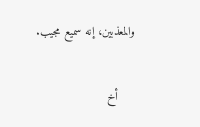والمعذبين، إنه سميع مجيب.

     أخ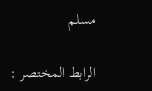مسلم

الرابط المختصر :